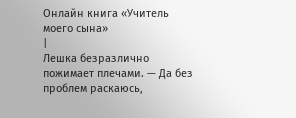Онлайн книга «Учитель моего сына»
|
Лешка безразлично пожимает плечами. — Да без проблем раскаюсь,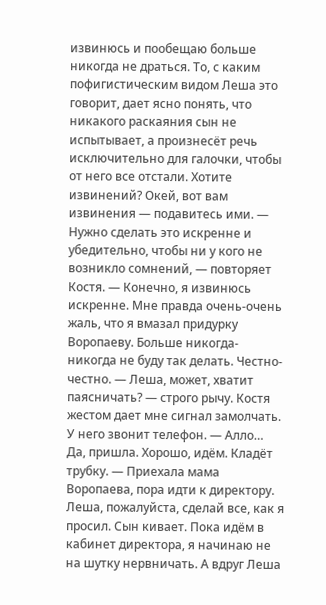извинюсь и пообещаю больше никогда не драться. То, с каким пофигистическим видом Леша это говорит, дает ясно понять, что никакого раскаяния сын не испытывает, а произнесёт речь исключительно для галочки, чтобы от него все отстали. Хотите извинений? Окей, вот вам извинения — подавитесь ими. — Нужно сделать это искренне и убедительно, чтобы ни у кого не возникло сомнений, — повторяет Костя. — Конечно, я извинюсь искренне. Мне правда очень-очень жаль, что я вмазал придурку Воропаеву. Больше никогда-никогда не буду так делать. Честно-честно. — Леша, может, хватит паясничать? — строго рычу. Костя жестом дает мне сигнал замолчать. У него звонит телефон. — Алло… Да, пришла. Хорошо, идём. Кладёт трубку. — Приехала мама Воропаева, пора идти к директору. Леша, пожалуйста, сделай все, как я просил. Сын кивает. Пока идём в кабинет директора, я начинаю не на шутку нервничать. А вдруг Леша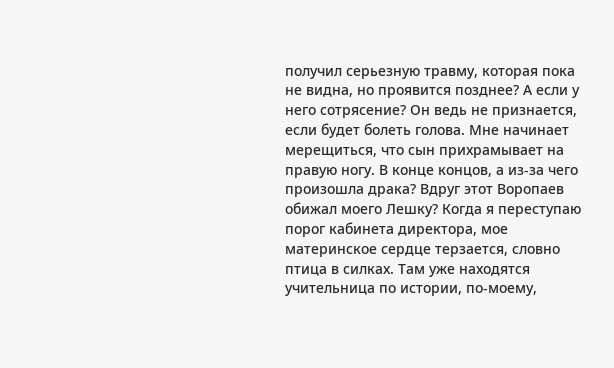получил серьезную травму, которая пока не видна, но проявится позднее? А если у него сотрясение? Он ведь не признается, если будет болеть голова. Мне начинает мерещиться, что сын прихрамывает на правую ногу. В конце концов, а из-за чего произошла драка? Вдруг этот Воропаев обижал моего Лешку? Когда я переступаю порог кабинета директора, мое материнское сердце терзается, словно птица в силках. Там уже находятся учительница по истории, по-моему,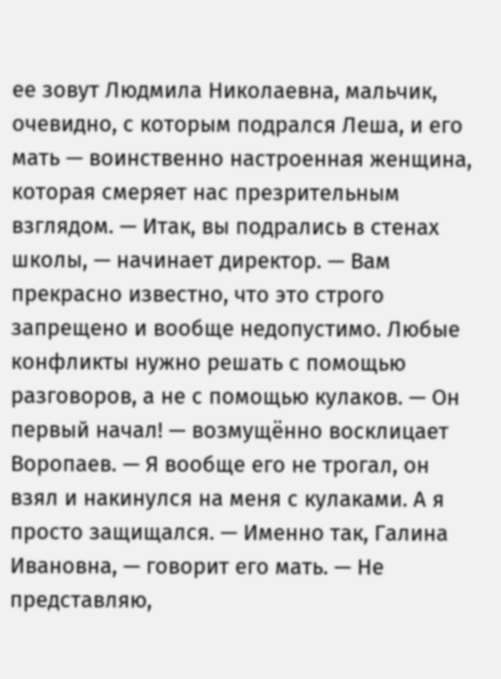ее зовут Людмила Николаевна, мальчик, очевидно, с которым подрался Леша, и его мать — воинственно настроенная женщина, которая смеряет нас презрительным взглядом. — Итак, вы подрались в стенах школы, — начинает директор. — Вам прекрасно известно, что это строго запрещено и вообще недопустимо. Любые конфликты нужно решать с помощью разговоров, а не с помощью кулаков. — Он первый начал! — возмущённо восклицает Воропаев. — Я вообще его не трогал, он взял и накинулся на меня с кулаками. А я просто защищался. — Именно так, Галина Ивановна, — говорит его мать. — Не представляю,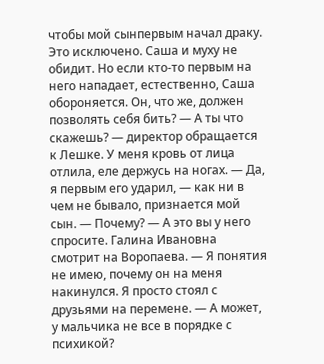чтобы мой сынпервым начал драку. Это исключено. Саша и муху не обидит. Но если кто-то первым на него нападает, естественно, Саша обороняется. Он, что же, должен позволять себя бить? — А ты что скажешь? — директор обращается к Лешке. У меня кровь от лица отлила, еле держусь на ногах. — Да, я первым его ударил, — как ни в чем не бывало, признается мой сын. — Почему? — А это вы у него спросите. Галина Ивановна смотрит на Воропаева. — Я понятия не имею, почему он на меня накинулся. Я просто стоял с друзьями на перемене. — А может, у мальчика не все в порядке с психикой?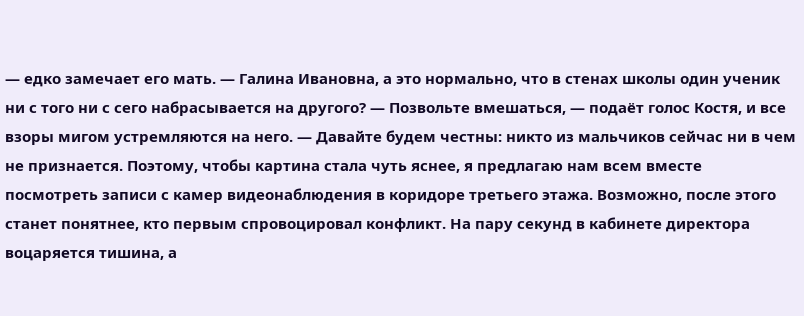— едко замечает его мать. — Галина Ивановна, а это нормально, что в стенах школы один ученик ни с того ни с сего набрасывается на другого? — Позвольте вмешаться, — подаёт голос Костя, и все взоры мигом устремляются на него. — Давайте будем честны: никто из мальчиков сейчас ни в чем не признается. Поэтому, чтобы картина стала чуть яснее, я предлагаю нам всем вместе посмотреть записи с камер видеонаблюдения в коридоре третьего этажа. Возможно, после этого станет понятнее, кто первым спровоцировал конфликт. На пару секунд в кабинете директора воцаряется тишина, а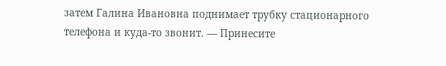затем Галина Ивановна поднимает трубку стационарного телефона и куда-то звонит. — Принесите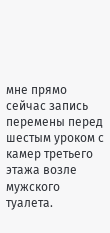мне прямо сейчас запись перемены перед шестым уроком с камер третьего этажа возле мужского туалета.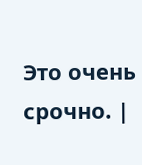Это очень срочно. |